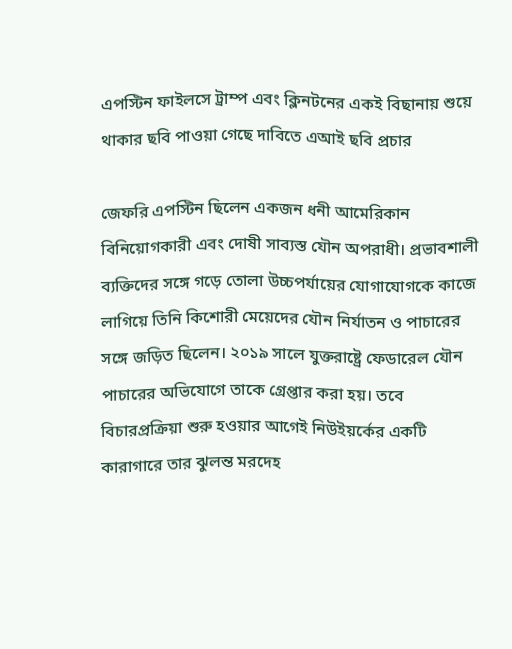এপস্টিন ফাইলসে ট্রাম্প এবং ক্লিনটনের একই বিছানায় শুয়ে থাকার ছবি পাওয়া গেছে দাবিতে এআই ছবি প্রচার

জেফরি এপস্টিন ছিলেন একজন ধনী আমেরিকান বিনিয়োগকারী এবং দোষী সাব্যস্ত যৌন অপরাধী। প্রভাবশালী ব্যক্তিদের সঙ্গে গড়ে তোলা উচ্চপর্যায়ের যোগাযোগকে কাজে লাগিয়ে তিনি কিশোরী মেয়েদের যৌন নির্যাতন ও পাচারের সঙ্গে জড়িত ছিলেন। ২০১৯ সালে যুক্তরাষ্ট্রে ফেডারেল যৌন পাচারের অভিযোগে তাকে গ্রেপ্তার করা হয়। তবে বিচারপ্রক্রিয়া শুরু হওয়ার আগেই নিউইয়র্কের একটি কারাগারে তার ঝুলন্ত মরদেহ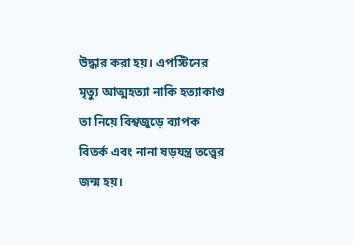উদ্ধার করা হয়। এপস্টিনের মৃত্যু আত্মহত্যা নাকি হত্যাকাণ্ড তা নিয়ে বিশ্বজুড়ে ব্যাপক বিতর্ক এবং নানা ষড়যন্ত্র তত্ত্বের জন্ম হয়।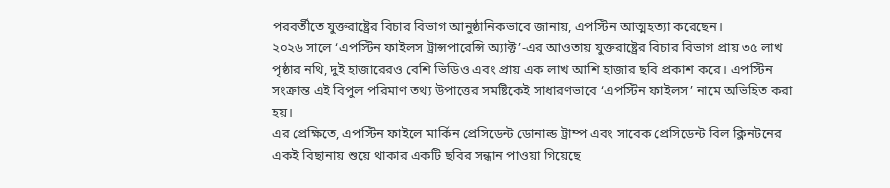পরবর্তীতে যুক্তরাষ্ট্রের বিচার বিভাগ আনুষ্ঠানিকভাবে জানায়, এপস্টিন আত্মহত্যা করেছেন।
২০২৬ সালে ‘এপস্টিন ফাইলস ট্রান্সপারেন্সি অ্যাক্ট’-এর আওতায় যুক্তরাষ্ট্রের বিচার বিভাগ প্রায় ৩৫ লাখ পৃষ্ঠার নথি, দুই হাজারেরও বেশি ভিডিও এবং প্রায় এক লাখ আশি হাজার ছবি প্রকাশ করে। এপস্টিন সংক্রান্ত এই বিপুল পরিমাণ তথ্য উপাত্তের সমষ্টিকেই সাধারণভাবে ‘এপস্টিন ফাইলস’ নামে অভিহিত করা হয়।
এর প্রেক্ষিতে, এপস্টিন ফাইলে মার্কিন প্রেসিডেন্ট ডোনাল্ড ট্রাম্প এবং সাবেক প্রেসিডেন্ট বিল ক্লিনটনের একই বিছানায় শুয়ে থাকার একটি ছবির সন্ধান পাওয়া গিয়েছে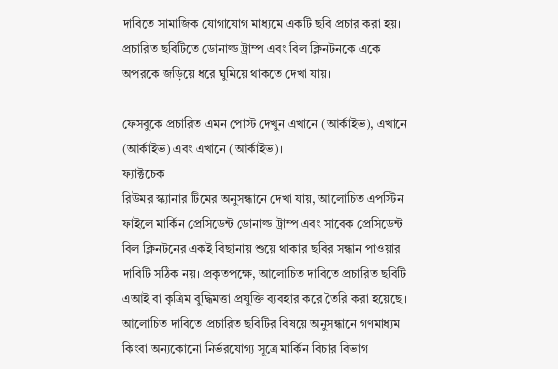দাবিতে সামাজিক যোগাযোগ মাধ্যমে একটি ছবি প্রচার করা হয়। প্রচারিত ছবিটিতে ডোনাল্ড ট্রাম্প এবং বিল ক্লিনটনকে একে অপরকে জড়িয়ে ধরে ঘুমিয়ে থাকতে দেখা যায়।

ফেসবুকে প্রচারিত এমন পোস্ট দেখুন এখানে (আর্কাইভ), এখানে (আর্কাইভ) এবং এখানে (আর্কাইভ)।
ফ্যাক্টচেক
রিউমর স্ক্যানার টিমের অনুসন্ধানে দেখা যায়, আলোচিত এপস্টিন ফাইলে মার্কিন প্রেসিডেন্ট ডোনাল্ড ট্রাম্প এবং সাবেক প্রেসিডেন্ট বিল ক্লিনটনের একই বিছানায় শুয়ে থাকার ছবির সন্ধান পাওয়ার দাবিটি সঠিক নয়। প্রকৃতপক্ষে, আলোচিত দাবিতে প্রচারিত ছবিটি এআই বা কৃত্রিম বুদ্ধিমত্তা প্রযুক্তি ব্যবহার করে তৈরি করা হয়েছে।
আলোচিত দাবিতে প্রচারিত ছবিটির বিষয়ে অনুসন্ধানে গণমাধ্যম কিংবা অন্যকোনো নির্ভরযোগ্য সূত্রে মার্কিন বিচার বিভাগ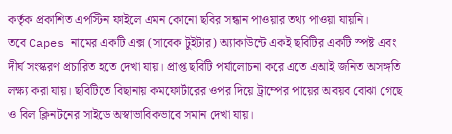কর্তৃক প্রকাশিত এপস্টিন ফাইলে এমন কোনো ছবির সন্ধান পাওয়ার তথ্য পাওয়া যায়নি।
তবে Capes নামের একটি এক্স (সাবেক টুইটার) অ্যাকাউন্টে একই ছবিটির একটি স্পষ্ট এবং দীর্ঘ সংস্করণ প্রচারিত হতে দেখা যায়। প্রাপ্ত ছবিটি পর্যালোচনা করে এতে এআই জনিত অসঙ্গতি লক্ষ্য করা যায়। ছবিটিতে বিছানায় কমফোর্টারের ওপর দিয়ে ট্রাম্পের পায়ের অবয়ব বোঝা গেছে ও বিল ক্লিনটনের সাইডে অস্বাভাবিকভাবে সমান দেখা যায়।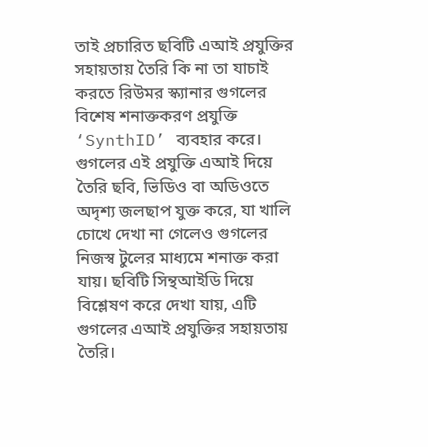তাই প্রচারিত ছবিটি এআই প্রযুক্তির সহায়তায় তৈরি কি না তা যাচাই করতে রিউমর স্ক্যানার গুগলের বিশেষ শনাক্তকরণ প্রযুক্তি ‘SynthID’ ব্যবহার করে। গুগলের এই প্রযুক্তি এআই দিয়ে তৈরি ছবি, ভিডিও বা অডিওতে অদৃশ্য জলছাপ যুক্ত করে, যা খালি চোখে দেখা না গেলেও গুগলের নিজস্ব টুলের মাধ্যমে শনাক্ত করা যায়। ছবিটি সিন্থআইডি দিয়ে বিশ্লেষণ করে দেখা যায়, এটি গুগলের এআই প্রযুক্তির সহায়তায় তৈরি।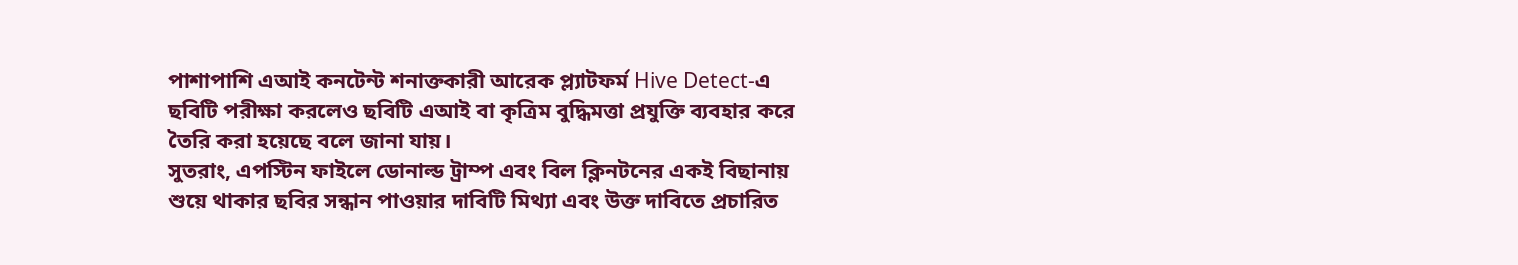পাশাপাশি এআই কনটেন্ট শনাক্তকারী আরেক প্ল্যাটফর্ম Hive Detect-এ ছবিটি পরীক্ষা করলেও ছবিটি এআই বা কৃত্রিম বুদ্ধিমত্তা প্রযুক্তি ব্যবহার করে তৈরি করা হয়েছে বলে জানা যায়।
সুতরাং, এপস্টিন ফাইলে ডোনাল্ড ট্রাম্প এবং বিল ক্লিনটনের একই বিছানায় শুয়ে থাকার ছবির সন্ধান পাওয়ার দাবিটি মিথ্যা এবং উক্ত দাবিতে প্রচারিত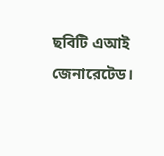ছবিটি এআই জেনারেটেড।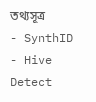তথ্যসূত্র
- SynthID
- Hive Detect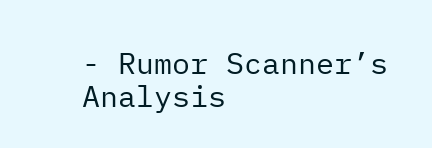- Rumor Scanner’s Analysis